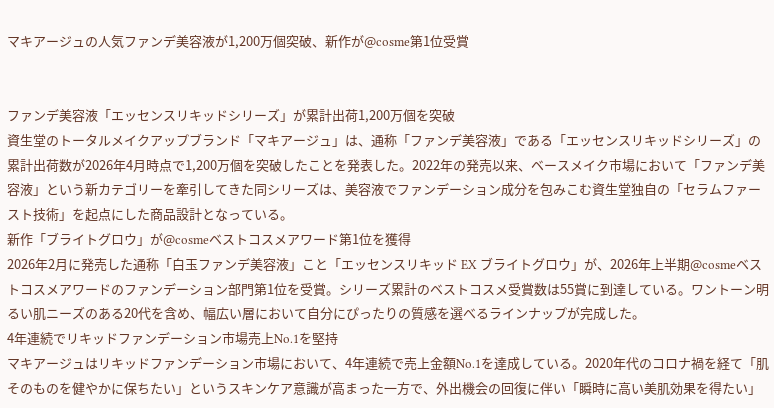マキアージュの人気ファンデ美容液が1,200万個突破、新作が@cosme第1位受賞


ファンデ美容液「エッセンスリキッドシリーズ」が累計出荷1,200万個を突破
資生堂のトータルメイクアップブランド「マキアージュ」は、通称「ファンデ美容液」である「エッセンスリキッドシリーズ」の累計出荷数が2026年4月時点で1,200万個を突破したことを発表した。2022年の発売以来、ベースメイク市場において「ファンデ美容液」という新カテゴリーを牽引してきた同シリーズは、美容液でファンデーション成分を包みこむ資生堂独自の「セラムファースト技術」を起点にした商品設計となっている。
新作「ブライトグロウ」が@cosmeベストコスメアワード第1位を獲得
2026年2月に発売した通称「白玉ファンデ美容液」こと「エッセンスリキッド EX ブライトグロウ」が、2026年上半期@cosmeベストコスメアワードのファンデーション部門第1位を受賞。シリーズ累計のベストコスメ受賞数は55賞に到達している。ワントーン明るい肌ニーズのある20代を含め、幅広い層において自分にぴったりの質感を選べるラインナップが完成した。
4年連続でリキッドファンデーション市場売上No.1を堅持
マキアージュはリキッドファンデーション市場において、4年連続で売上金額No.1を達成している。2020年代のコロナ禍を経て「肌そのものを健やかに保ちたい」というスキンケア意識が高まった一方で、外出機会の回復に伴い「瞬時に高い美肌効果を得たい」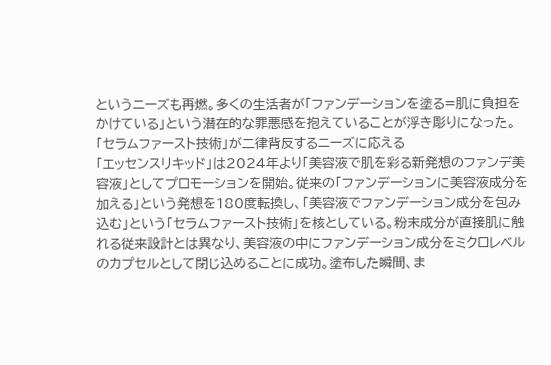というニーズも再燃。多くの生活者が「ファンデーションを塗る=肌に負担をかけている」という潜在的な罪悪感を抱えていることが浮き彫りになった。
「セラムファースト技術」が二律背反するニーズに応える
「エッセンスリキッド」は2024年より「美容液で肌を彩る新発想のファンデ美容液」としてプロモーションを開始。従来の「ファンデーションに美容液成分を加える」という発想を180度転換し、「美容液でファンデーション成分を包み込む」という「セラムファースト技術」を核としている。粉末成分が直接肌に触れる従来設計とは異なり、美容液の中にファンデーション成分をミクロレベルのカプセルとして閉じ込めることに成功。塗布した瞬間、ま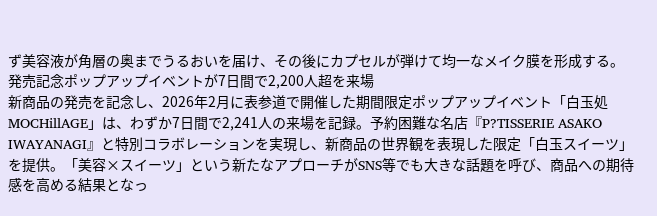ず美容液が角層の奥までうるおいを届け、その後にカプセルが弾けて均一なメイク膜を形成する。
発売記念ポップアップイベントが7日間で2,200人超を来場
新商品の発売を記念し、2026年2月に表参道で開催した期間限定ポップアップイベント「白玉処 MOCHillAGE」は、わずか7日間で2,241人の来場を記録。予約困難な名店『P?TISSERIE ASAKO IWAYANAGI』と特別コラボレーションを実現し、新商品の世界観を表現した限定「白玉スイーツ」を提供。「美容×スイーツ」という新たなアプローチがSNS等でも大きな話題を呼び、商品への期待感を高める結果となっ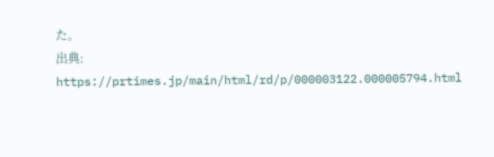た。
出典: https://prtimes.jp/main/html/rd/p/000003122.000005794.html